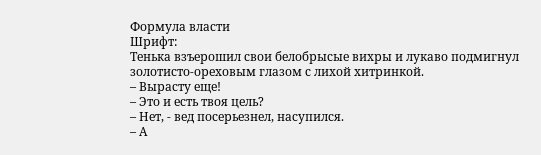Формула власти
Шрифт:
Тенька взъерошил свои белобрысые вихры и лукаво подмигнул золотисто-ореховым глазом с лихой хитринкой.
– Вырасту еще!
– Это и есть твоя цель?
– Нет, - вед посерьезнел, насупился.
– А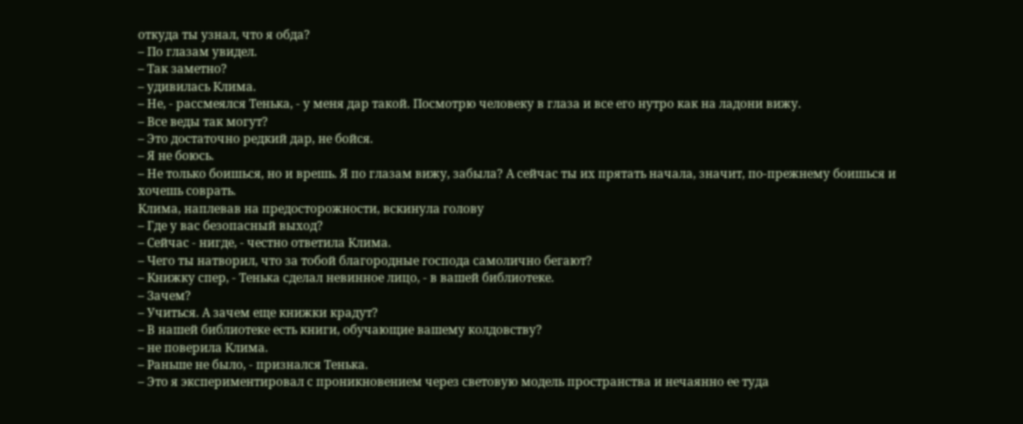откуда ты узнал, что я обда?
– По глазам увидел.
– Так заметно?
– удивилась Клима.
– Не, - рассмеялся Тенька, - у меня дар такой. Посмотрю человеку в глаза и все его нутро как на ладони вижу.
– Все веды так могут?
– Это достаточно редкий дар, не бойся.
– Я не боюсь.
– Не только боишься, но и врешь. Я по глазам вижу, забыла? А сейчас ты их прятать начала, значит, по-прежнему боишься и хочешь соврать.
Клима, наплевав на предосторожности, вскинула голову
– Где у вас безопасный выход?
– Сейчас - нигде, - честно ответила Клима.
– Чего ты натворил, что за тобой благородные господа самолично бегают?
– Книжку спер, - Тенька сделал невинное лицо, - в вашей библиотеке.
– Зачем?
– Учиться. А зачем еще книжки крадут?
– В нашей библиотеке есть книги, обучающие вашему колдовству?
– не поверила Клима.
– Раньше не было, - признался Тенька.
– Это я экспериментировал с проникновением через световую модель пространства и нечаянно ее туда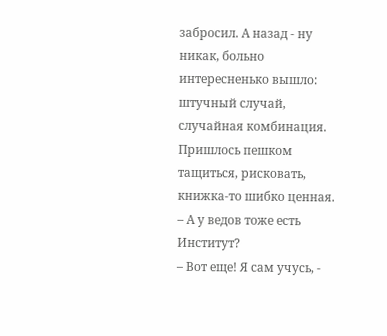забросил. А назад - ну никак, больно интересненько вышло: штучный случай, случайная комбинация. Пришлось пешком тащиться, рисковать, книжка-то шибко ценная.
– А у ведов тоже есть Институт?
– Вот еще! Я сам учусь, -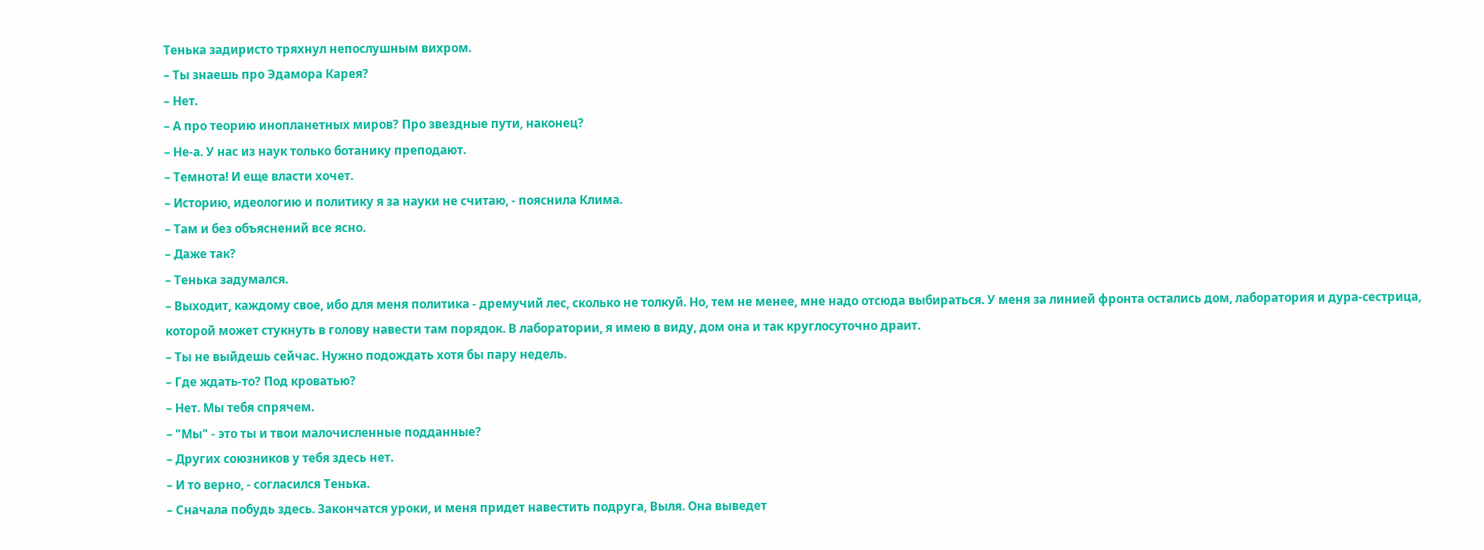Тенька задиристо тряхнул непослушным вихром.
– Ты знаешь про Эдамора Карея?
– Нет.
– А про теорию инопланетных миров? Про звездные пути, наконец?
– Не-а. У нас из наук только ботанику преподают.
– Темнота! И еще власти хочет.
– Историю, идеологию и политику я за науки не считаю, - пояснила Клима.
– Там и без объяснений все ясно.
– Даже так?
– Тенька задумался.
– Выходит, каждому свое, ибо для меня политика - дремучий лес, сколько не толкуй. Но, тем не менее, мне надо отсюда выбираться. У меня за линией фронта остались дом, лаборатория и дура-сестрица, которой может стукнуть в голову навести там порядок. В лаборатории, я имею в виду, дом она и так круглосуточно драит.
– Ты не выйдешь сейчас. Нужно подождать хотя бы пару недель.
– Где ждать-то? Под кроватью?
– Нет. Мы тебя спрячем.
– "Мы" - это ты и твои малочисленные подданные?
– Других союзников у тебя здесь нет.
– И то верно, - согласился Тенька.
– Сначала побудь здесь. Закончатся уроки, и меня придет навестить подруга, Выля. Она выведет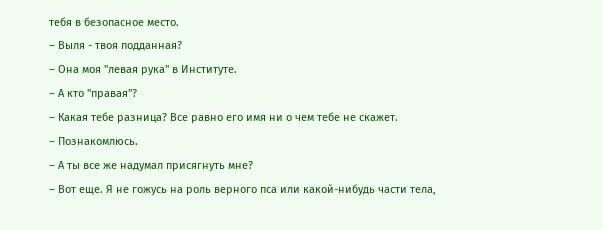тебя в безопасное место.
– Выля - твоя подданная?
– Она моя "левая рука" в Институте.
– А кто "правая"?
– Какая тебе разница? Все равно его имя ни о чем тебе не скажет.
– Познакомлюсь.
– А ты все же надумал присягнуть мне?
– Вот еще. Я не гожусь на роль верного пса или какой-нибудь части тела,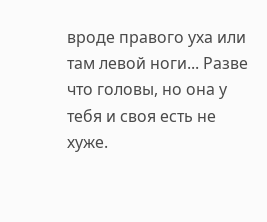вроде правого уха или там левой ноги... Разве что головы, но она у тебя и своя есть не хуже.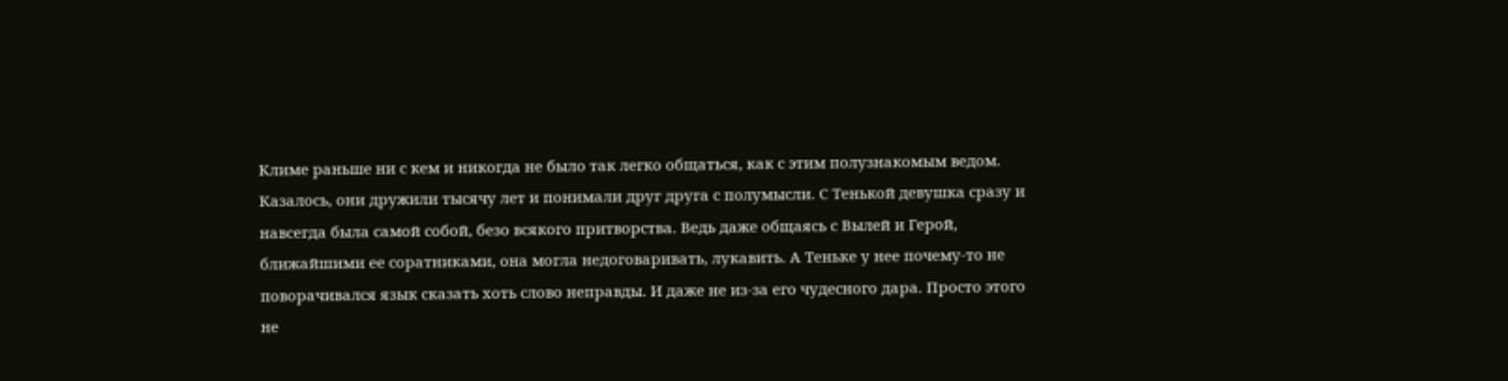Климе раньше ни с кем и никогда не было так легко общаться, как с этим полузнакомым ведом. Казалось, они дружили тысячу лет и понимали друг друга с полумысли. С Тенькой девушка сразу и навсегда была самой собой, безо всякого притворства. Ведь даже общаясь с Вылей и Герой, ближайшими ее соратниками, она могла недоговаривать, лукавить. А Теньке у нее почему-то не поворачивался язык сказать хоть слово неправды. И даже не из-за его чудесного дара. Просто этого не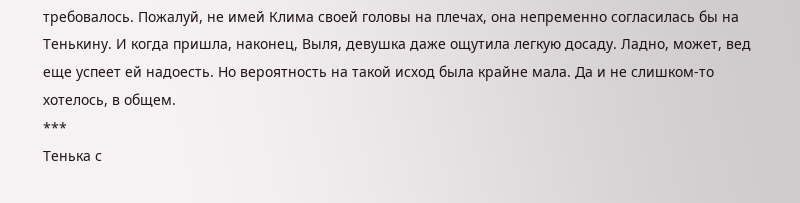требовалось. Пожалуй, не имей Клима своей головы на плечах, она непременно согласилась бы на Тенькину. И когда пришла, наконец, Выля, девушка даже ощутила легкую досаду. Ладно, может, вед еще успеет ей надоесть. Но вероятность на такой исход была крайне мала. Да и не слишком-то хотелось, в общем.
***
Тенька с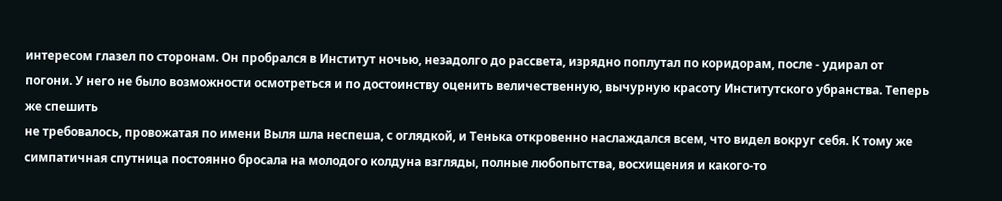интересом глазел по сторонам. Он пробрался в Институт ночью, незадолго до рассвета, изрядно поплутал по коридорам, после - удирал от погони. У него не было возможности осмотреться и по достоинству оценить величественную, вычурную красоту Институтского убранства. Теперь же спешить
не требовалось, провожатая по имени Выля шла неспеша, с оглядкой, и Тенька откровенно наслаждался всем, что видел вокруг себя. К тому же симпатичная спутница постоянно бросала на молодого колдуна взгляды, полные любопытства, восхищения и какого-то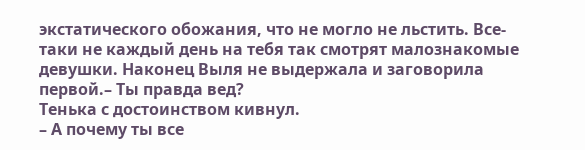экстатического обожания, что не могло не льстить. Все-таки не каждый день на тебя так смотрят малознакомые девушки. Наконец Выля не выдержала и заговорила первой.– Ты правда вед?
Тенька с достоинством кивнул.
– А почему ты все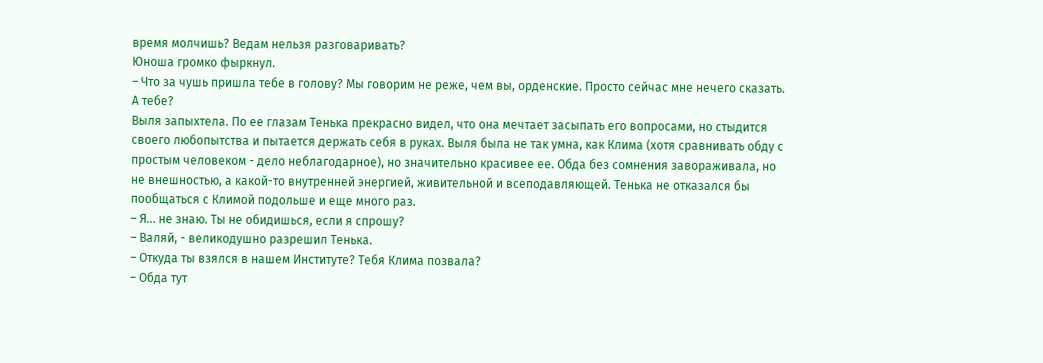время молчишь? Ведам нельзя разговаривать?
Юноша громко фыркнул.
– Что за чушь пришла тебе в голову? Мы говорим не реже, чем вы, орденские. Просто сейчас мне нечего сказать. А тебе?
Выля запыхтела. По ее глазам Тенька прекрасно видел, что она мечтает засыпать его вопросами, но стыдится своего любопытства и пытается держать себя в руках. Выля была не так умна, как Клима (хотя сравнивать обду с простым человеком - дело неблагодарное), но значительно красивее ее. Обда без сомнения завораживала, но не внешностью, а какой-то внутренней энергией, живительной и всеподавляющей. Тенька не отказался бы пообщаться с Климой подольше и еще много раз.
– Я... не знаю. Ты не обидишься, если я спрошу?
– Валяй, - великодушно разрешил Тенька.
– Откуда ты взялся в нашем Институте? Тебя Клима позвала?
– Обда тут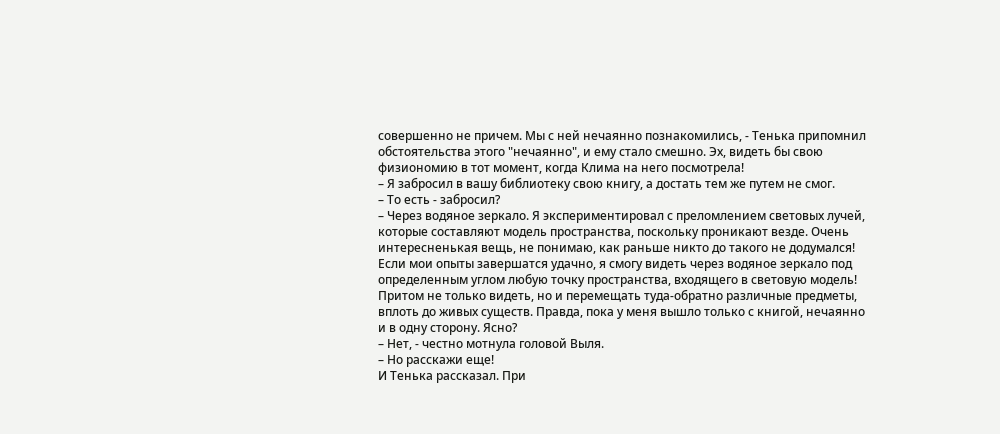совершенно не причем. Мы с ней нечаянно познакомились, - Тенька припомнил обстоятельства этого "нечаянно", и ему стало смешно. Эх, видеть бы свою физиономию в тот момент, когда Клима на него посмотрела!
– Я забросил в вашу библиотеку свою книгу, а достать тем же путем не смог.
– То есть - забросил?
– Через водяное зеркало. Я экспериментировал с преломлением световых лучей, которые составляют модель пространства, поскольку проникают везде. Очень интересненькая вещь, не понимаю, как раньше никто до такого не додумался! Если мои опыты завершатся удачно, я смогу видеть через водяное зеркало под определенным углом любую точку пространства, входящего в световую модель! Притом не только видеть, но и перемещать туда-обратно различные предметы, вплоть до живых существ. Правда, пока у меня вышло только с книгой, нечаянно и в одну сторону. Ясно?
– Нет, - честно мотнула головой Выля.
– Но расскажи еще!
И Тенька рассказал. При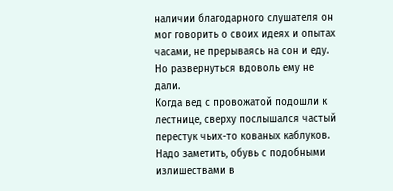наличии благодарного слушателя он мог говорить о своих идеях и опытах часами, не прерываясь на сон и еду. Но развернуться вдоволь ему не дали.
Когда вед с провожатой подошли к лестнице, сверху послышался частый перестук чьих-то кованых каблуков. Надо заметить, обувь с подобными излишествами в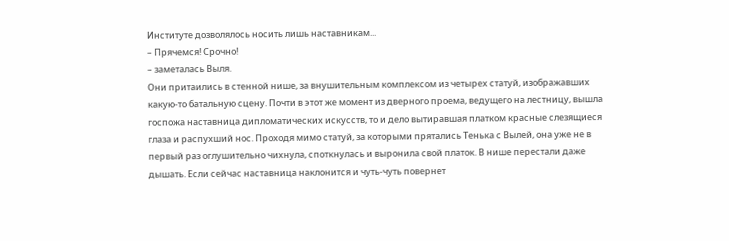Институте дозволялось носить лишь наставникам...
– Прячемся! Срочно!
– заметалась Выля.
Они притаились в стенной нише, за внушительным комплексом из четырех статуй, изображавших какую-то батальную сцену. Почти в этот же момент из дверного проема, ведущего на лестницу, вышла госпожа наставница дипломатических искусств, то и дело вытиравшая платком красные слезящиеся глаза и распухший нос. Проходя мимо статуй, за которыми прятались Тенька с Вылей, она уже не в первый раз оглушительно чихнула, споткнулась и выронила свой платок. В нише перестали даже дышать. Если сейчас наставница наклонится и чуть-чуть повернет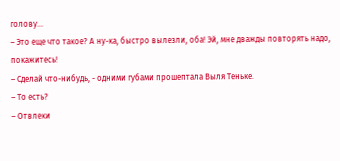голову...
– Это еще что такое? А ну-ка, быстро вылезли, оба! Эй, мне дважды повторять надо, покажитесь!
– Сделай что-нибудь, - одними губами прошептала Выля Теньке.
– То есть?
– Отвлеки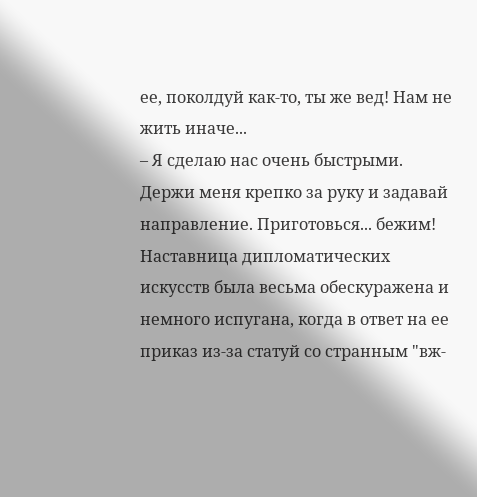ее, поколдуй как-то, ты же вед! Нам не жить иначе...
– Я сделаю нас очень быстрыми. Держи меня крепко за руку и задавай направление. Приготовься... бежим!
Наставница дипломатических искусств была весьма обескуражена и немного испугана, когда в ответ на ее приказ из-за статуй со странным "вж-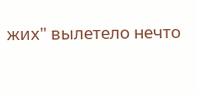жих" вылетело нечто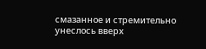смазанное и стремительно унеслось вверх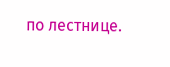по лестнице.